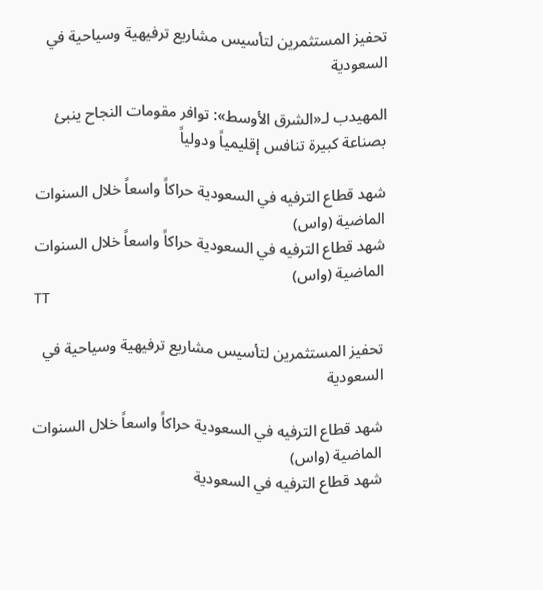تحفيز المستثمرين لتأسيس مشاريع ترفيهية وسياحية في السعودية

المهيدب لـ«الشرق الأوسط»: توافر مقومات النجاح ينبئ بصناعة كبيرة تنافس إقليمياً ودولياً

شهد قطاع الترفيه في السعودية حراكاً واسعاً خلال السنوات الماضية (واس)
شهد قطاع الترفيه في السعودية حراكاً واسعاً خلال السنوات الماضية (واس)
TT

تحفيز المستثمرين لتأسيس مشاريع ترفيهية وسياحية في السعودية

شهد قطاع الترفيه في السعودية حراكاً واسعاً خلال السنوات الماضية (واس)
شهد قطاع الترفيه في السعودية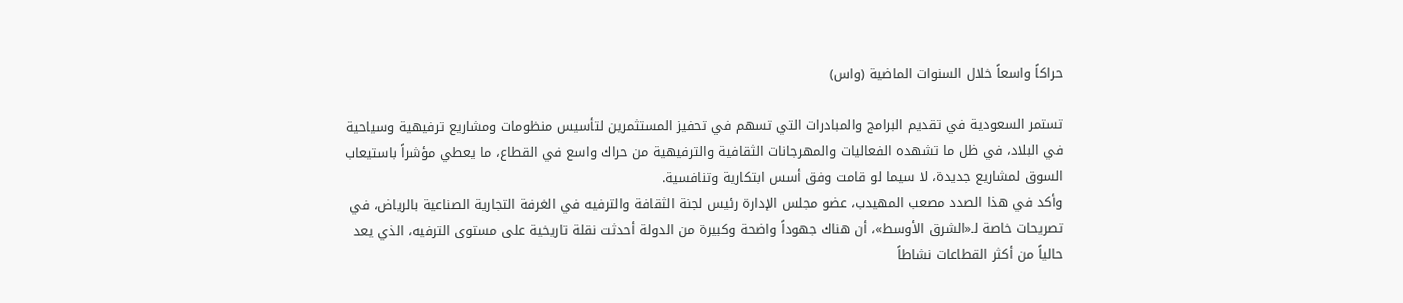حراكاً واسعاً خلال السنوات الماضية (واس)

تستمر السعودية في تقديم البرامج والمبادرات التي تسهم في تحفيز المستثمرين لتأسيس منظومات ومشاريع ترفيهية وسياحية في البلاد، في ظل ما تشهده الفعاليات والمهرجانات الثقافية والترفيهية من حراك واسع في القطاع، ما يعطي مؤشراً باستيعاب السوق لمشاريع جديدة، لا سيما لو قامت وفق أسس ابتكارية وتنافسية.
وأكد في هذا الصدد مصعب المهيدب، عضو مجلس الإدارة رئيس لجنة الثقافة والترفيه في الغرفة التجارية الصناعية بالرياض، في تصريحات خاصة لـ«الشرق الأوسط»، أن هناك جهوداً واضحة وكبيرة من الدولة أحدثت نقلة تاريخية على مستوى الترفيه، الذي يعد حالياً من أكثر القطاعات نشاطاً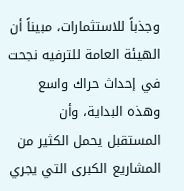وجذباً للاستثمارات، مبيناً أن الهيئة العامة للترفيه نجحت في إحداث حراك واسع وهذه البداية، وأن المستقبل يحمل الكثير من المشاريع الكبرى التي يجري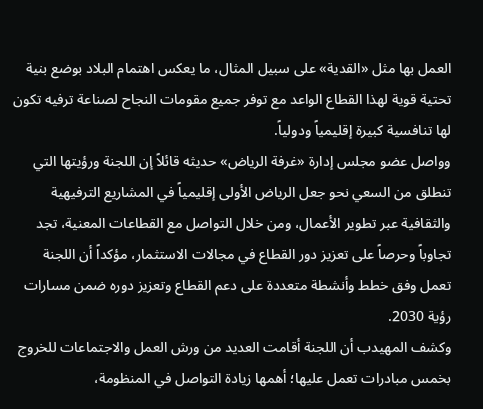العمل بها مثل «القدية» على سبيل المثال، ما يعكس اهتمام البلاد بوضع بنية تحتية قوية لهذا القطاع الواعد مع توفر جميع مقومات النجاح لصناعة ترفيه تكون لها تنافسية كبيرة إقليمياً ودولياً.
وواصل عضو مجلس إدارة «غرفة الرياض» حديثه قائلاً إن اللجنة ورؤيتها التي تنطلق من السعي نحو جعل الرياض الأولى إقليمياً في المشاريع الترفيهية والثقافية عبر تطوير الأعمال، ومن خلال التواصل مع القطاعات المعنية، تجد تجاوباً وحرصاً على تعزيز دور القطاع في مجالات الاستثمار، مؤكداً أن اللجنة تعمل وفق خطط وأنشطة متعددة على دعم القطاع وتعزيز دوره ضمن مسارات رؤية 2030.
وكشف المهيدب أن اللجنة أقامت العديد من ورش العمل والاجتماعات للخروج بخمس مبادرات تعمل عليها؛ أهمها زيادة التواصل في المنظومة،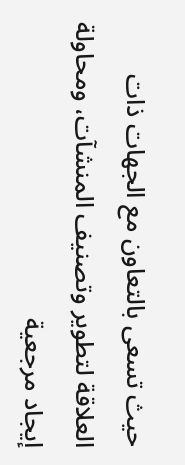حيث تسعى بالتعاون مع الجهات ذات العلاقة لتطوير وتصنيف المنشآت، ومحاولة إيجاد مرجعية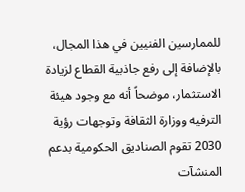للممارسين الفنيين في هذا المجال، بالإضافة إلى رفع جاذبية القطاع لزيادة الاستثمار، موضحاً أنه مع وجود هيئة الترفيه ووزارة الثقافة وتوجهات رؤية 2030 تقوم الصناديق الحكومية بدعم المنشآت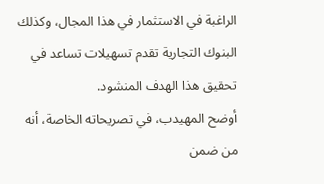الراغبة في الاستثمار في هذا المجال، وكذلك البنوك التجارية تقدم تسهيلات تساعد في تحقيق هذا الهدف المنشود.
أوضح المهيدب، في تصريحاته الخاصة، أنه من ضمن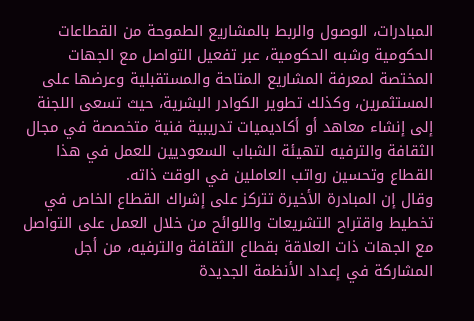المبادرات، الوصول والربط بالمشاريع الطموحة من القطاعات الحكومية وشبه الحكومية، عبر تفعيل التواصل مع الجهات المختصة لمعرفة المشاريع المتاحة والمستقبلية وعرضها على المستثمرين، وكذلك تطوير الكوادر البشرية، حيث تسعى اللجنة إلى إنشاء معاهد أو أكاديميات تدريبية فنية متخصصة في مجال الثقافة والترفيه لتهيئة الشباب السعوديين للعمل في هذا القطاع وتحسين رواتب العاملين في الوقت ذاته.
وقال إن المبادرة الأخيرة تتركز على إشراك القطاع الخاص في تخطيط واقتراح التشريعات واللوائح من خلال العمل على التواصل مع الجهات ذات العلاقة بقطاع الثقافة والترفيه، من أجل المشاركة في إعداد الأنظمة الجديدة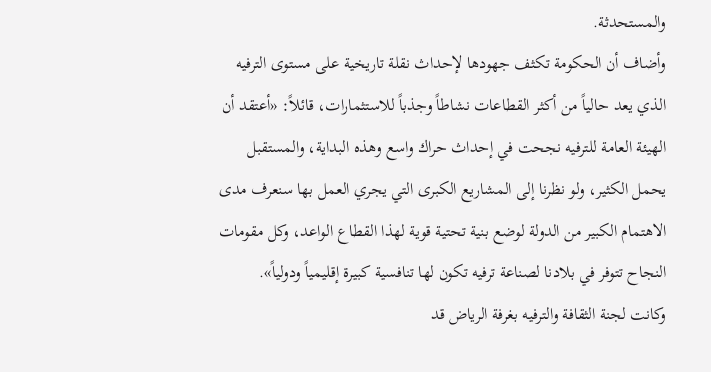والمستحدثة.
وأضاف أن الحكومة تكثف جهودها لإحداث نقلة تاريخية على مستوى الترفيه الذي يعد حالياً من أكثر القطاعات نشاطاً وجذباً للاستثمارات، قائلاً: «أعتقد أن الهيئة العامة للترفيه نجحت في إحداث حراك واسع وهذه البداية، والمستقبل يحمل الكثير، ولو نظرنا إلى المشاريع الكبرى التي يجري العمل بها سنعرف مدى الاهتمام الكبير من الدولة لوضع بنية تحتية قوية لهذا القطاع الواعد، وكل مقومات النجاح تتوفر في بلادنا لصناعة ترفيه تكون لها تنافسية كبيرة إقليمياً ودولياً».
وكانت لجنة الثقافة والترفيه بغرفة الرياض قد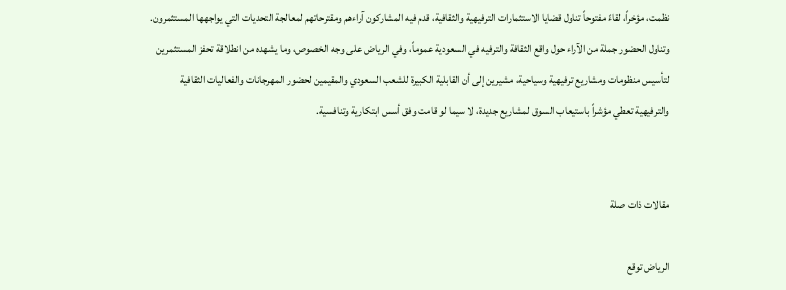نظمت، مؤخراً، لقاءً مفتوحاً تناول قضايا الاستثمارات الترفيهية والثقافية، قدم فيه المشاركون آراءهم ومقترحاتهم لمعالجة التحديات التي يواجهها المستثمرون.
وتناول الحضور جملة من الآراء حول واقع الثقافة والترفيه في السعودية عموماً، وفي الرياض على وجه الخصوص، وما يشهده من انطلاقة تحفز المستثمرين لتأسيس منظومات ومشاريع ترفيهية وسياحية، مشيرين إلى أن القابلية الكبيرة للشعب السعودي والمقيمين لحضور المهرجانات والفعاليات الثقافية والترفيهية تعطي مؤشراً باستيعاب السوق لمشاريع جديدة، لا سيما لو قامت وفق أسس ابتكارية وتنافسية.


مقالات ذات صلة

الرياض توقع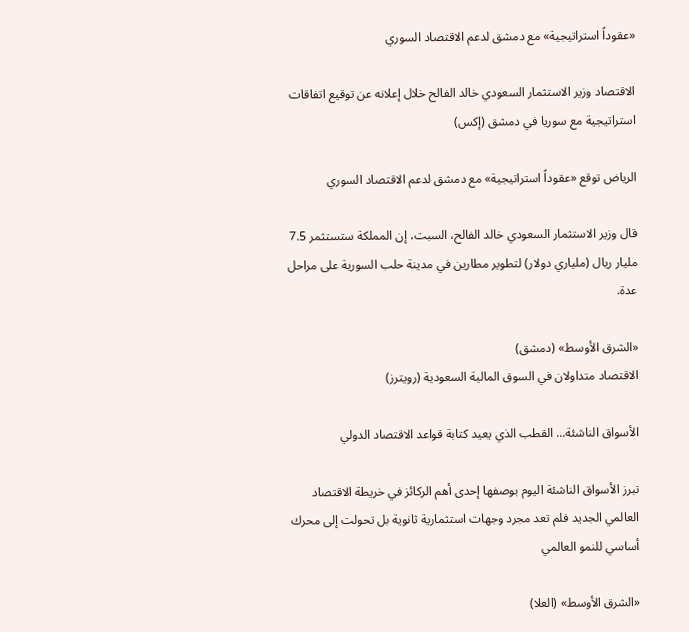«عقوداً استراتيجية» مع دمشق لدعم الاقتصاد السوري

الاقتصاد وزير الاستثمار السعودي خالد الفالح خلال إعلانه عن توقيع اتفاقات استراتيجية مع سوريا في دمشق (إكس)

الرياض توقع «عقوداً استراتيجية» مع دمشق لدعم الاقتصاد السوري

قال وزير الاستثمار السعودي ‌خالد الفالح، ‌السبت، إن المملكة ‌ستستثمر 7.5 مليار ريال (ملياري دولار) لتطوير ‌مطارين في مدينة حلب السورية على مراحل عدة.

«الشرق الأوسط» (دمشق)
الاقتصاد متداولان في السوق المالية السعودية (رويترز)

الأسواق الناشئة... القطب الذي يعيد كتابة قواعد الاقتصاد الدولي

تبرز الأسواق الناشئة اليوم بوصفها إحدى أهم الركائز في خريطة الاقتصاد العالمي الجديد فلم تعد مجرد وجهات استثمارية ثانوية بل تحولت إلى محرك أساسي للنمو العالمي

«الشرق الأوسط» (العلا)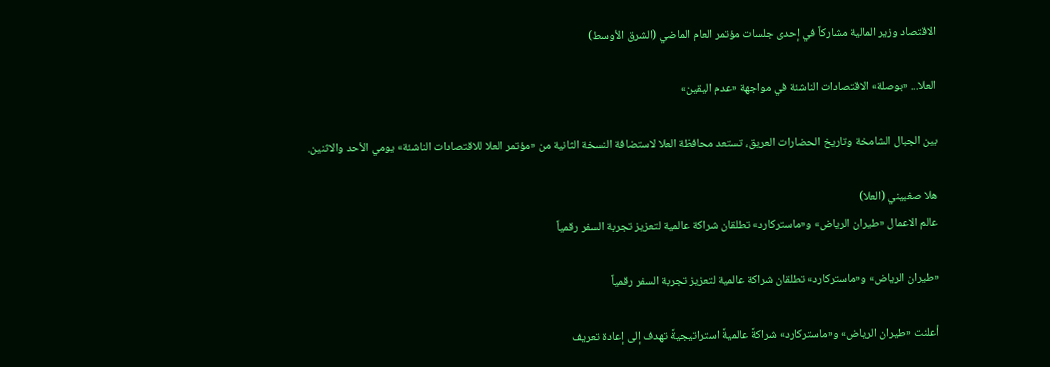الاقتصاد وزير المالية مشاركاً في إحدى جلسات مؤتمر العام الماضي (الشرق الأوسط)

العلا... «بوصلة» الاقتصادات الناشئة في مواجهة «عدم اليقين»

بين الجبال الشامخة وتاريخ الحضارات العريق، تستعد محافظة العلا لاستضافة النسخة الثانية من «مؤتمر العلا للاقتصادات الناشئة» يومي الأحد والاثنين.

هلا صغبيني (العلا)
عالم الاعمال «طيران الرياض» و«ماستركارد» تطلقان شراكة عالمية لتعزيز تجربة السفر رقمياً

«طيران الرياض» و«ماستركارد» تطلقان شراكة عالمية لتعزيز تجربة السفر رقمياً

أعلنت «طيران الرياض» و«ماستركارد» شراكةً عالميةً استراتيجيةً تهدف إلى إعادة تعريف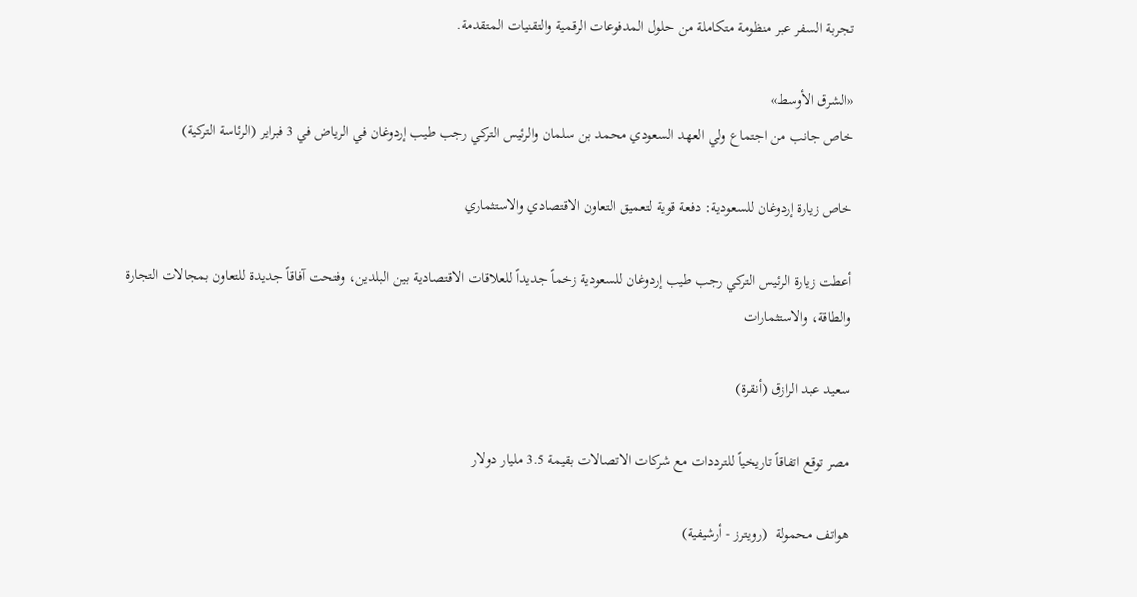تجربة السفر عبر منظومة متكاملة من حلول المدفوعات الرقمية والتقنيات المتقدمة.

«الشرق الأوسط»
خاص جانب من اجتماع ولي العهد السعودي محمد بن سلمان والرئيس التركي رجب طيب إردوغان في الرياض في 3 فبراير (الرئاسة التركية)

خاص زيارة إردوغان للسعودية: دفعة قوية لتعميق التعاون الاقتصادي والاستثماري

أعطت زيارة الرئيس التركي رجب طيب إردوغان للسعودية زخماً جديداً للعلاقات الاقتصادية بين البلدين، وفتحت آفاقاً جديدة للتعاون بمجالات التجارة والطاقة، والاستثمارات

سعيد عبد الرازق (أنقرة)

مصر توقع اتفاقاً تاريخياً للترددات مع شركات الاتصالات بقيمة 3.5 مليار دولار

هواتف محمولة  (رويترز - أرشيفية)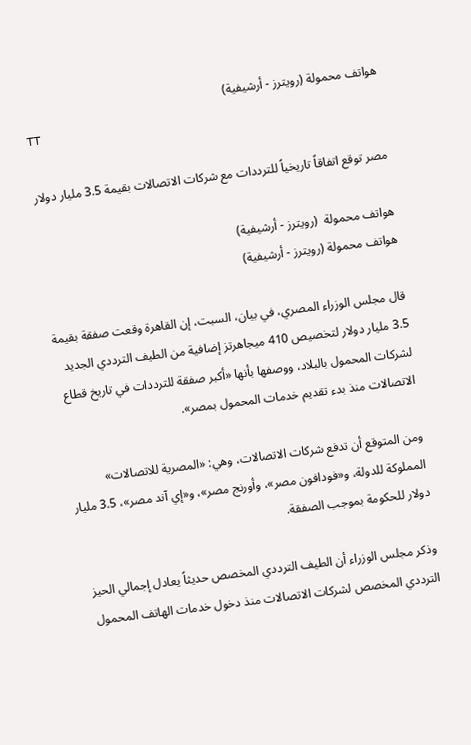هواتف محمولة (رويترز - أرشيفية)
TT

مصر توقع اتفاقاً تاريخياً للترددات مع شركات الاتصالات بقيمة 3.5 مليار دولار

هواتف محمولة  (رويترز - أرشيفية)
هواتف محمولة (رويترز - أرشيفية)

قال مجلس الوزراء المصري، في بيان، السبت، إن القاهرة وقعت صفقة بقيمة 3.5 مليار دولار لتخصيص 410 ميجاهرتز إضافية من الطيف الترددي الجديد لشركات المحمول بالبلاد، ووصفها بأنها «أكبر صفقة للترددات في تاريخ قطاع الاتصالات منذ بدء تقديم خدمات المحمول بمصر».

ومن المتوقع أن تدفع شركات الاتصالات، وهي: «المصرية للاتصالات» المملوكة للدولة، و«فودافون مصر»، وأورنج مصر»، و«إي آند مصر»، 3.5 مليار دولار للحكومة بموجب الصفقة.

وذكر مجلس الوزراء أن الطيف الترددي المخصص حديثاً يعادل إجمالي الحيز الترددي المخصص لشركات الاتصالات منذ دخول خدمات الهاتف المحمول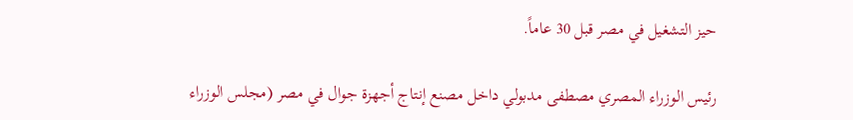حيز التشغيل في مصر قبل 30 عاماً.

رئيس الوزراء المصري مصطفى مدبولي داخل مصنع إنتاج أجهزة جوال في مصر (مجلس الوزراء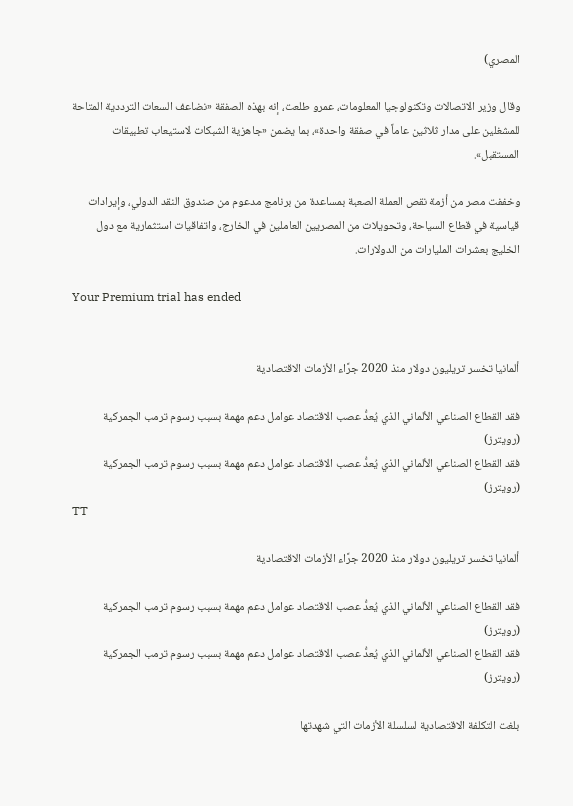المصري)

وقال وزير الاتصالات وتكنولوجيا المعلومات، عمرو طلعت، إنه بهذه الصفقة «نضاعف السعات الترددية المتاحة للمشغلين على مدار ثلاثين عاماً في صفقة واحدة»، بما يضمن «جاهزية الشبكات لاستيعاب تطبيقات المستقبل».

وخففت مصر من أزمة نقص العملة الصعبة بمساعدة من برنامج مدعوم من صندوق النقد الدولي، وإيرادات قياسية في قطاع السياحة، وتحويلات من المصريين العاملين في الخارج، واتفاقيات استثمارية مع دول الخليج بعشرات المليارات من الدولارات.

Your Premium trial has ended


ألمانيا تخسر تريليون دولار منذ 2020 جرَّاء الأزمات الاقتصادية

فقد القطاع الصناعي الألماني الذي يُعدُّ عصب الاقتصاد عوامل دعم مهمة بسبب رسوم ترمب الجمركية (رويترز)
فقد القطاع الصناعي الألماني الذي يُعدُّ عصب الاقتصاد عوامل دعم مهمة بسبب رسوم ترمب الجمركية (رويترز)
TT

ألمانيا تخسر تريليون دولار منذ 2020 جرَّاء الأزمات الاقتصادية

فقد القطاع الصناعي الألماني الذي يُعدُّ عصب الاقتصاد عوامل دعم مهمة بسبب رسوم ترمب الجمركية (رويترز)
فقد القطاع الصناعي الألماني الذي يُعدُّ عصب الاقتصاد عوامل دعم مهمة بسبب رسوم ترمب الجمركية (رويترز)

بلغت التكلفة الاقتصادية لسلسلة الأزمات التي شهدتها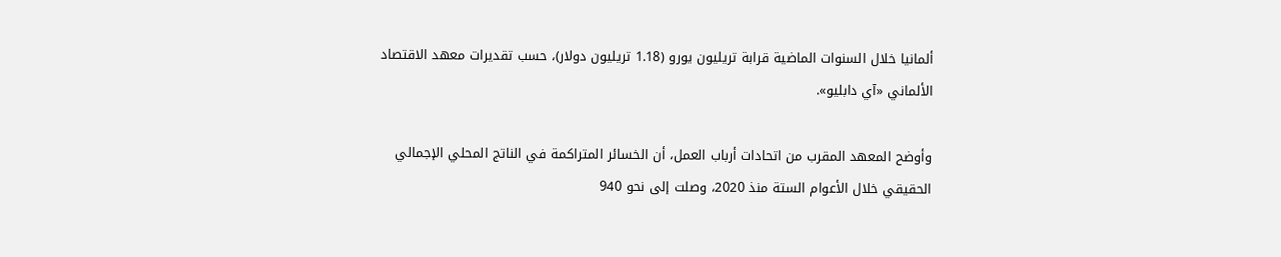ألمانيا خلال السنوات الماضية قرابة تريليون يورو (1.18 تريليون دولار)، حسب تقديرات معهد الاقتصاد الألماني «آي دابليو».

وأوضح المعهد المقرب من اتحادات أرباب العمل، أن الخسائر المتراكمة في الناتج المحلي الإجمالي الحقيقي خلال الأعوام الستة منذ 2020، وصلت إلى نحو 940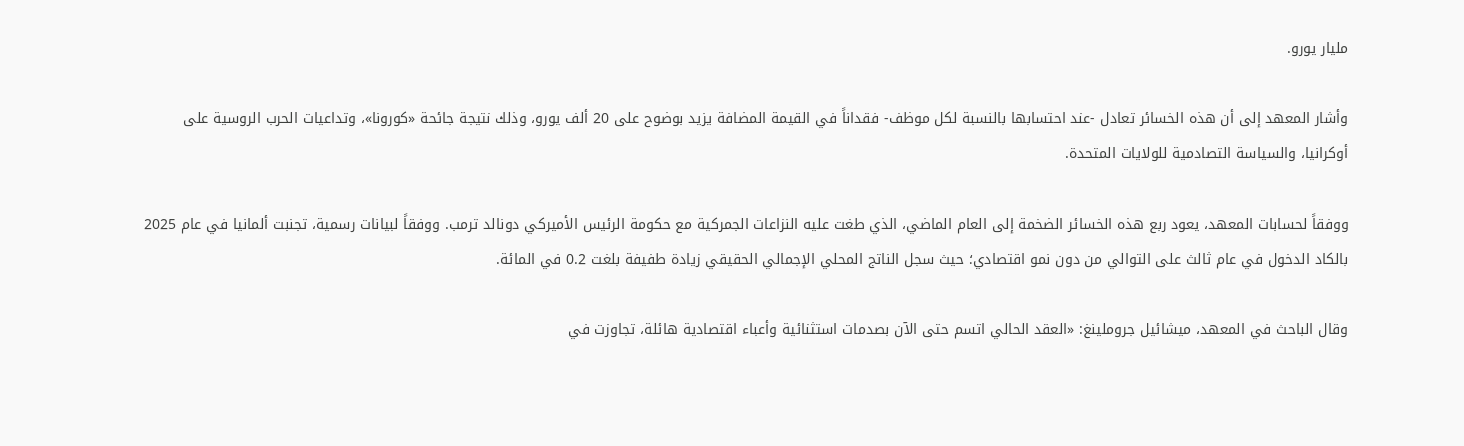مليار يورو.

وأشار المعهد إلى أن هذه الخسائر تعادل -عند احتسابها بالنسبة لكل موظف- فقداناً في القيمة المضافة يزيد بوضوح على 20 ألف يورو، وذلك نتيجة جائحة «كورونا»، وتداعيات الحرب الروسية على أوكرانيا، والسياسة التصادمية للولايات المتحدة.

ووفقاً لحسابات المعهد، يعود ربع هذه الخسائر الضخمة إلى العام الماضي، الذي طغت عليه النزاعات الجمركية مع حكومة الرئيس الأميركي دونالد ترمب. ووفقاً لبيانات رسمية، تجنبت ألمانيا في عام 2025 بالكاد الدخول في عام ثالث على التوالي من دون نمو اقتصادي؛ حيث سجل الناتج المحلي الإجمالي الحقيقي زيادة طفيفة بلغت 0.2 في المائة.

وقال الباحث في المعهد، ميشائيل جروملينغ: «العقد الحالي اتسم حتى الآن بصدمات استثنائية وأعباء اقتصادية هائلة، تجاوزت في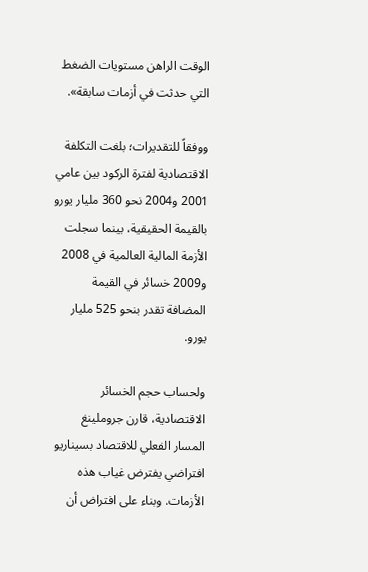الوقت الراهن مستويات الضغط التي حدثت في أزمات سابقة».

ووفقاً للتقديرات؛ بلغت التكلفة الاقتصادية لفترة الركود بين عامي 2001 و2004 نحو 360 مليار يورو بالقيمة الحقيقية، بينما سجلت الأزمة المالية العالمية في 2008 و2009 خسائر في القيمة المضافة تقدر بنحو 525 مليار يورو.

ولحساب حجم الخسائر الاقتصادية، قارن جروملينغ المسار الفعلي للاقتصاد بسيناريو افتراضي يفترض غياب هذه الأزمات. وبناء على افتراض أن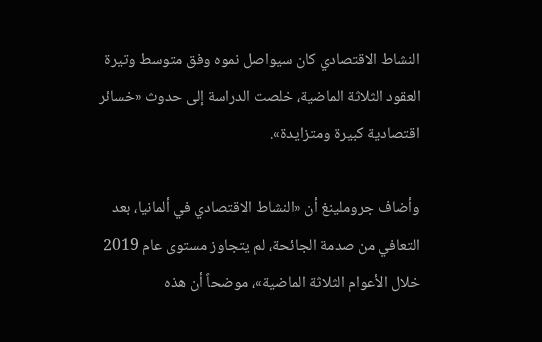النشاط الاقتصادي كان سيواصل نموه وفق متوسط وتيرة العقود الثلاثة الماضية، خلصت الدراسة إلى حدوث «خسائر اقتصادية كبيرة ومتزايدة».

وأضاف جروملينغ أن «النشاط الاقتصادي في ألمانيا، بعد التعافي من صدمة الجائحة، لم يتجاوز مستوى عام 2019 خلال الأعوام الثلاثة الماضية»، موضحاً أن هذه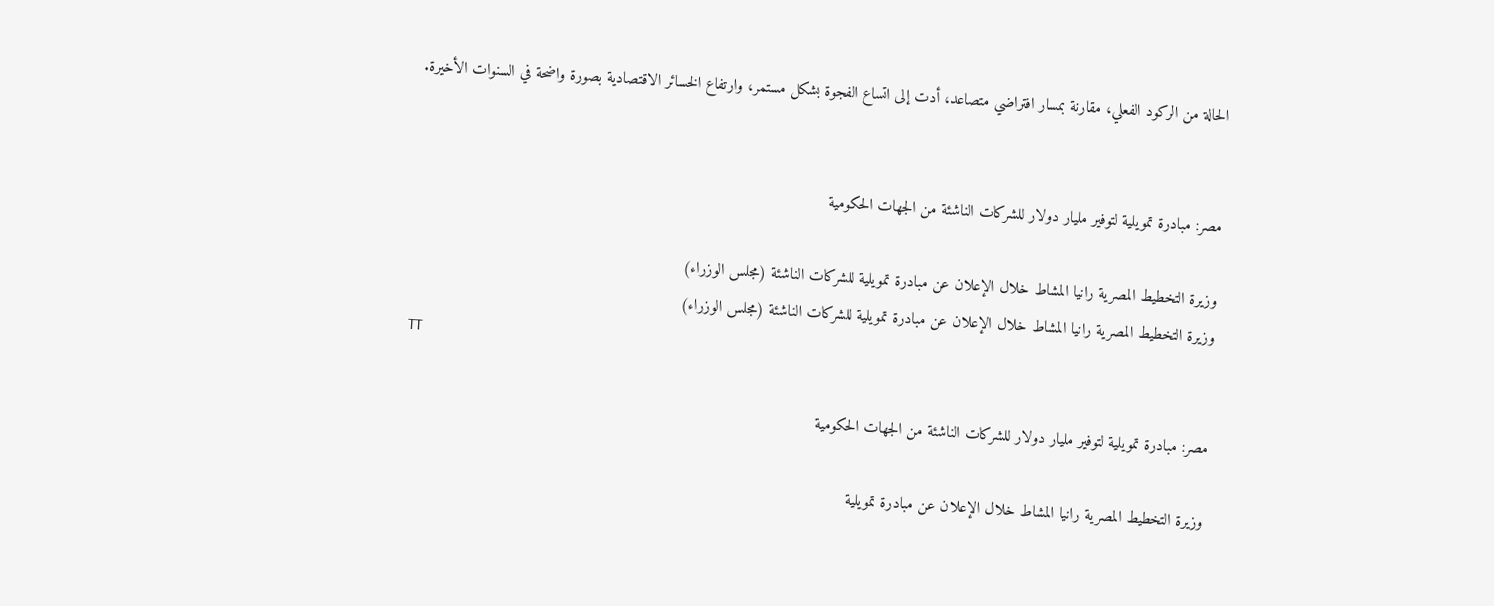الحالة من الركود الفعلي، مقارنة بمسار افتراضي متصاعد، أدت إلى اتساع الفجوة بشكل مستمر، وارتفاع الخسائر الاقتصادية بصورة واضحة في السنوات الأخيرة.


مصر: مبادرة تمويلية لتوفير مليار دولار للشركات الناشئة من الجهات الحكومية

وزيرة التخطيط المصرية رانيا المشاط خلال الإعلان عن مبادرة تمويلية للشركات الناشئة (مجلس الوزراء)
وزيرة التخطيط المصرية رانيا المشاط خلال الإعلان عن مبادرة تمويلية للشركات الناشئة (مجلس الوزراء)
TT

مصر: مبادرة تمويلية لتوفير مليار دولار للشركات الناشئة من الجهات الحكومية

وزيرة التخطيط المصرية رانيا المشاط خلال الإعلان عن مبادرة تمويلية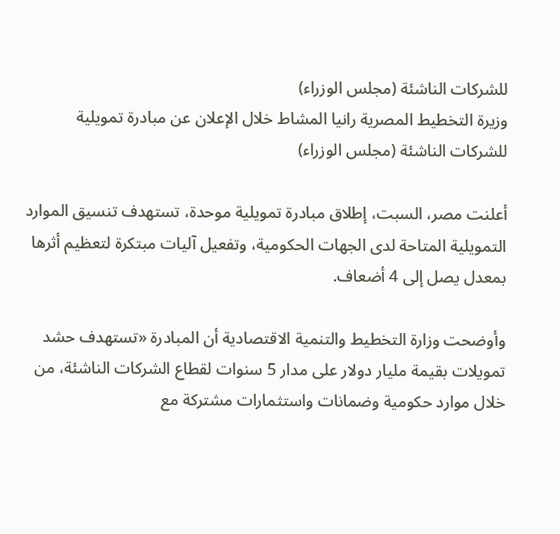للشركات الناشئة (مجلس الوزراء)
وزيرة التخطيط المصرية رانيا المشاط خلال الإعلان عن مبادرة تمويلية للشركات الناشئة (مجلس الوزراء)

أعلنت مصر، السبت، إطلاق مبادرة تمويلية موحدة، تستهدف تنسيق الموارد التمويلية المتاحة لدى الجهات الحكومية، وتفعيل آليات مبتكرة لتعظيم أثرها بمعدل يصل إلى 4 أضعاف.

وأوضحت وزارة التخطيط والتنمية الاقتصادية أن المبادرة «تستهدف حشد تمويلات بقيمة مليار دولار على مدار 5 سنوات لقطاع الشركات الناشئة، من خلال موارد حكومية وضمانات واستثمارات مشتركة مع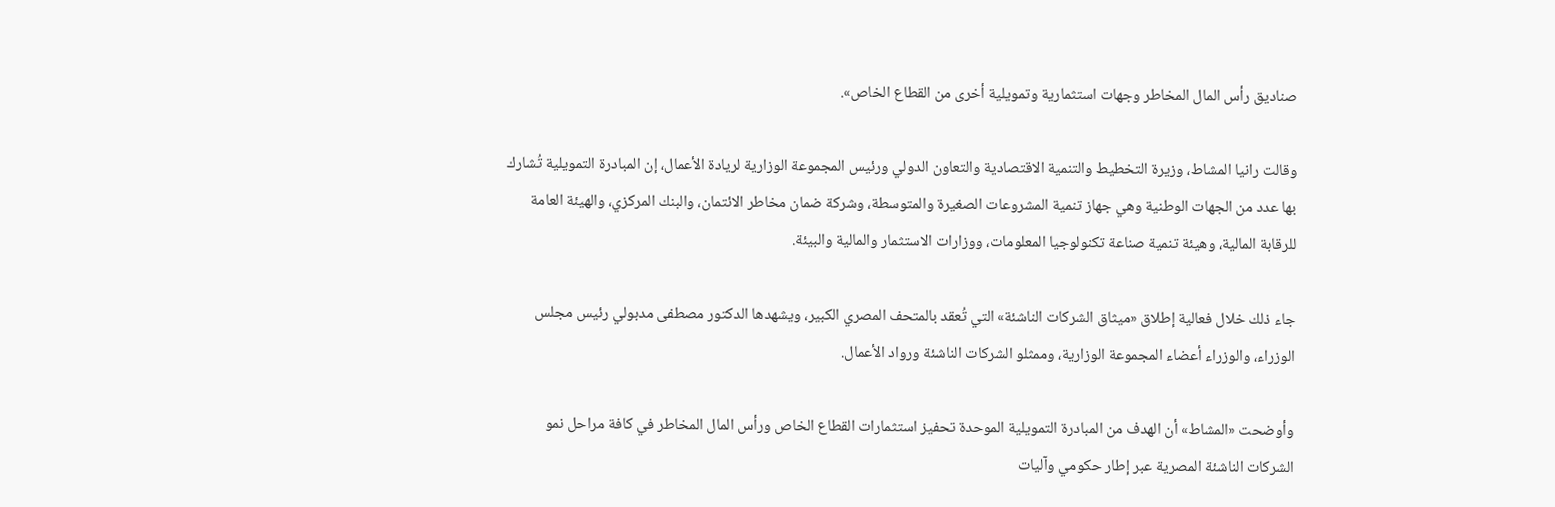صناديق رأس المال المخاطر وجهات استثمارية وتمويلية أخرى من القطاع الخاص».

وقالت رانيا المشاط، وزيرة التخطيط والتنمية الاقتصادية والتعاون الدولي ورئيس المجموعة الوزارية لريادة الأعمال، إن المبادرة التمويلية تُشارك بها عدد من الجهات الوطنية وهي جهاز تنمية المشروعات الصغيرة والمتوسطة، وشركة ضمان مخاطر الائتمان، والبنك المركزي، والهيئة العامة للرقابة المالية، وهيئة تنمية صناعة تكنولوجيا المعلومات، ووزارات الاستثمار والمالية والبيئة.

جاء ذلك خلال فعالية إطلاق «ميثاق الشركات الناشئة» التي تُعقد بالمتحف المصري الكبير، ويشهدها الدكتور مصطفى مدبولي رئيس مجلس الوزراء، والوزراء أعضاء المجموعة الوزارية، وممثلو الشركات الناشئة ورواد الأعمال.

وأوضحت «المشاط» أن الهدف من المبادرة التمويلية الموحدة تحفيز استثمارات القطاع الخاص ورأس المال المخاطر في كافة مراحل نمو الشركات الناشئة المصرية عبر إطار حكومي وآليات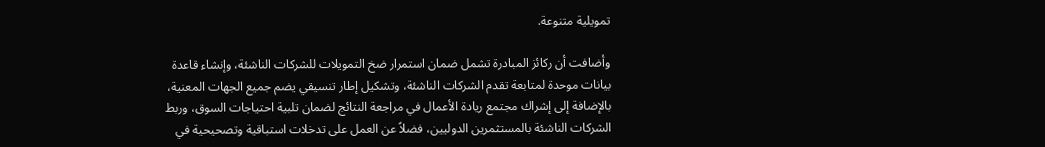تمويلية متنوعة.

وأضافت أن ركائز المبادرة تشمل ضمان استمرار ضخ التمويلات للشركات الناشئة، وإنشاء قاعدة بيانات موحدة لمتابعة تقدم الشركات الناشئة، وتشكيل إطار تنسيقي يضم جميع الجهات المعنية، بالإضافة إلى إشراك مجتمع ريادة الأعمال في مراجعة النتائج لضمان تلبية احتياجات السوق، وربط الشركات الناشئة بالمستثمرين الدوليين، فضلاً عن العمل على تدخلات استباقية وتصحيحية في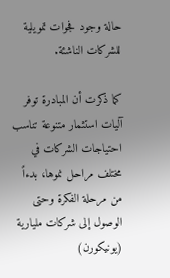حالة وجود فجوات تمويلية للشركات الناشئة.

كما ذكرت أن المبادرة توفر آليات استثمار متنوعة تناسب احتياجات الشركات في مختلف مراحل نموها، بدءاً من مرحلة الفكرة وحتى الوصول إلى شركات مليارية (يونيكورن)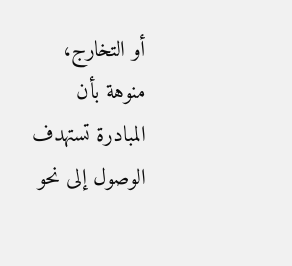أو التخارج، منوهة بأن المبادرة تستهدف الوصول إلى نحو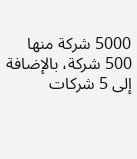5000 شركة منها 500 شركة، بالإضافة إلى 5 شركات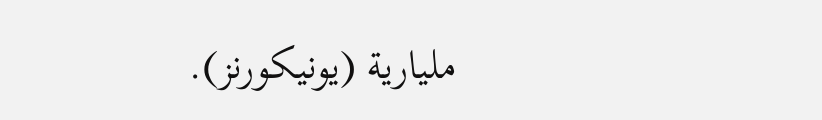مليارية (يونيكورنز).